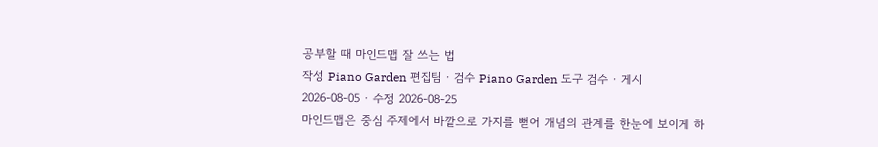공부할 때 마인드맵 잘 쓰는 법
작성 Piano Garden 편집팀 · 검수 Piano Garden 도구 검수 · 게시 2026-08-05 · 수정 2026-08-25
마인드맵은 중심 주제에서 바깥으로 가지를 뻗어 개념의 관계를 한눈에 보이게 하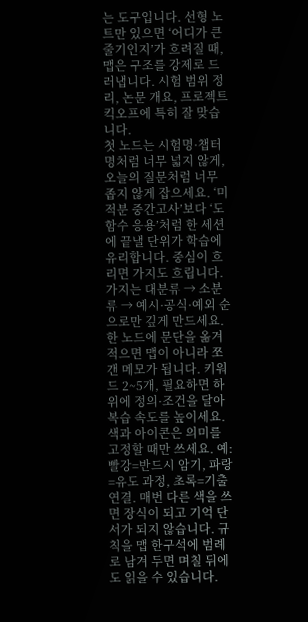는 도구입니다. 선형 노트만 있으면 ‘어디가 큰 줄기인지’가 흐려질 때, 맵은 구조를 강제로 드러냅니다. 시험 범위 정리, 논문 개요, 프로젝트 킥오프에 특히 잘 맞습니다.
첫 노드는 시험명·챕터명처럼 너무 넓지 않게, 오늘의 질문처럼 너무 좁지 않게 잡으세요. ‘미적분 중간고사’보다 ‘도함수 응용’처럼 한 세션에 끝낼 단위가 학습에 유리합니다. 중심이 흐리면 가지도 흐립니다.
가지는 대분류 → 소분류 → 예시·공식·예외 순으로만 깊게 만드세요. 한 노드에 문단을 옮겨 적으면 맵이 아니라 쪼갠 메모가 됩니다. 키워드 2~5개, 필요하면 하위에 정의·조건을 달아 복습 속도를 높이세요.
색과 아이콘은 의미를 고정할 때만 쓰세요. 예: 빨강=반드시 암기, 파랑=유도 과정, 초록=기출 연결. 매번 다른 색을 쓰면 장식이 되고 기억 단서가 되지 않습니다. 규칙을 맵 한구석에 범례로 남겨 두면 며칠 뒤에도 읽을 수 있습니다.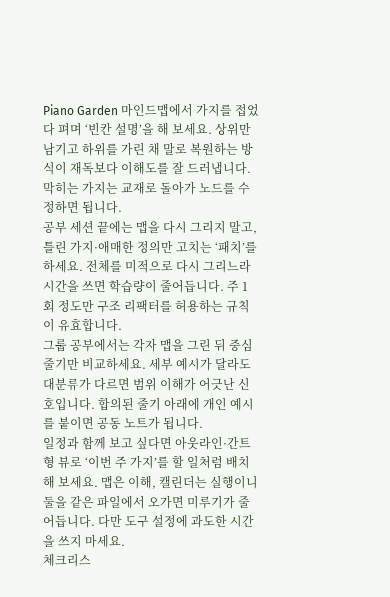Piano Garden 마인드맵에서 가지를 접었다 펴며 ‘빈칸 설명’을 해 보세요. 상위만 남기고 하위를 가린 채 말로 복원하는 방식이 재독보다 이해도를 잘 드러냅니다. 막히는 가지는 교재로 돌아가 노드를 수정하면 됩니다.
공부 세션 끝에는 맵을 다시 그리지 말고, 틀린 가지·애매한 정의만 고치는 ‘패치’를 하세요. 전체를 미적으로 다시 그리느라 시간을 쓰면 학습량이 줄어듭니다. 주 1회 정도만 구조 리팩터를 허용하는 규칙이 유효합니다.
그룹 공부에서는 각자 맵을 그린 뒤 중심 줄기만 비교하세요. 세부 예시가 달라도 대분류가 다르면 범위 이해가 어긋난 신호입니다. 합의된 줄기 아래에 개인 예시를 붙이면 공동 노트가 됩니다.
일정과 함께 보고 싶다면 아웃라인·간트형 뷰로 ‘이번 주 가지’를 할 일처럼 배치해 보세요. 맵은 이해, 캘린더는 실행이니 둘을 같은 파일에서 오가면 미루기가 줄어듭니다. 다만 도구 설정에 과도한 시간을 쓰지 마세요.
체크리스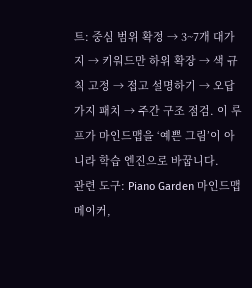트: 중심 범위 확정 → 3~7개 대가지 → 키워드만 하위 확장 → 색 규칙 고정 → 접고 설명하기 → 오답 가지 패치 → 주간 구조 점검. 이 루프가 마인드맵을 ‘예쁜 그림’이 아니라 학습 엔진으로 바꿉니다.
관련 도구: Piano Garden 마인드맵 메이커,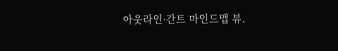아웃라인·간트 마인드맵 뷰.